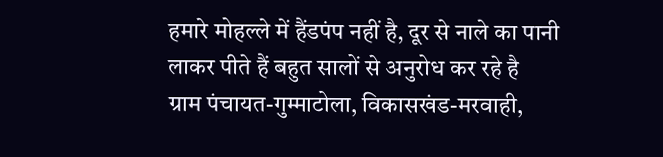हमारे मोहल्ले में हैंडपंप नहीं है, दूर से नाले का पानी लाकर पीते हैं बहुत सालों से अनुरोध कर रहे है
ग्राम पंचायत-गुम्माटोला, विकासखंड-मरवाही,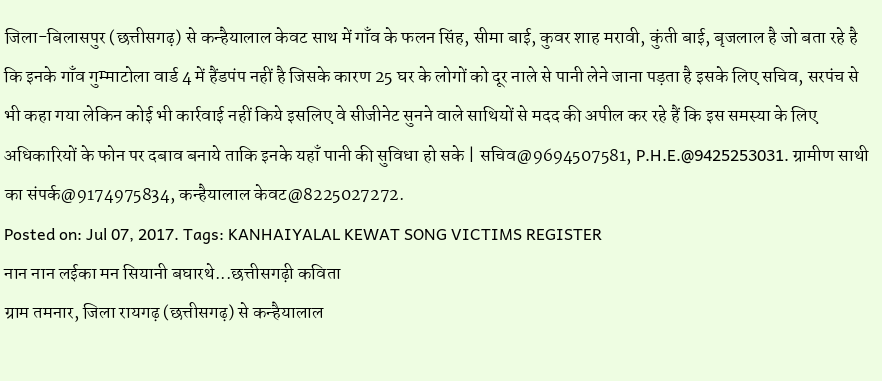जिला-बिलासपुर (छत्तीसगढ़) से कन्हैयालाल केवट साथ में गाँव के फलन सिंह, सीमा बाई, कुवर शाह मरावी, कुंती बाई, बृजलाल है जो बता रहे है कि इनके गाँव गुम्माटोला वार्ड 4 में हैंडपंप नहीं है जिसके कारण 25 घर के लोगों को दूर नाले से पानी लेने जाना पड़ता है इसके लिए सचिव, सरपंच से भी कहा गया लेकिन कोई भी कार्रवाई नहीं किये इसलिए वे सीजीनेट सुनने वाले साथियों से मदद की अपील कर रहे हैं कि इस समस्या के लिए अधिकारियों के फोन पर दबाव बनाये ताकि इनके यहाँ पानी की सुविधा हो सके | सचिव@9694507581, P.H.E.@9425253031. ग्रामीण साथी का संपर्क@9174975834, कन्हैयालाल केवट@8225027272.
Posted on: Jul 07, 2017. Tags: KANHAIYALAL KEWAT SONG VICTIMS REGISTER
नान नान लईका मन सियानी बघारथे...छत्तीसगढ़ी कविता
ग्राम तमनार, जिला रायगढ़ (छत्तीसगढ़) से कन्हैयालाल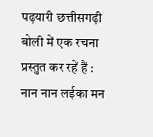पढ़यारी छत्तीसगढ़ी बोली में एक रचना प्रस्तुत कर रहें हैं :
नान नान लईका मन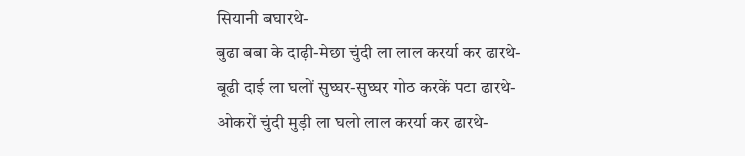सियानी बघारथे-
बुढा बबा के दाढ़ी-मेछा चुंदी ला लाल करर्या कर ढारथे-
बूढी दाई ला घलों सुघ्घर-सुघ्घर गोठ करकें पटा ढारथे-
ओकरों चुंदी मुड़ी ला घलो लाल करर्या कर ढारथे-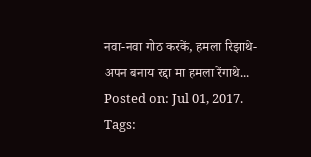नवा-नवा गोठ करकें, हमला रिझाथे-
अपन बनाय रद्दा मा हमला रेंगाथे...
Posted on: Jul 01, 2017. Tags: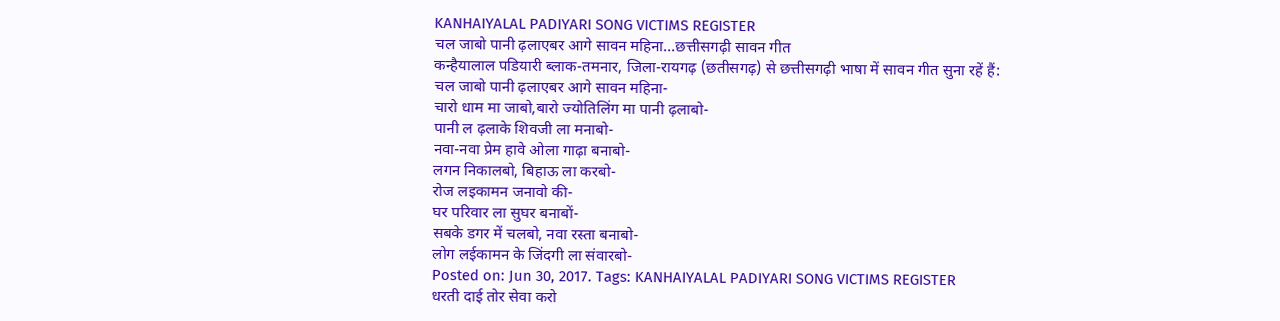KANHAIYALAL PADIYARI SONG VICTIMS REGISTER
चल जाबो पानी ढ़लाएबर आगे सावन महिना...छत्तीसगढ़ी सावन गीत
कन्हैयालाल पडियारी ब्लाक-तमनार, जिला-रायगढ़ (छतीसगढ़) से छत्तीसगढ़ी भाषा में सावन गीत सुना रहें हैं:
चल जाबो पानी ढ़लाएबर आगे सावन महिना-
चारो धाम मा जाबो,बारो ज्योतिलिंग मा पानी ढ़लाबो-
पानी ल ढ़लाके शिवजी ला मनाबो-
नवा-नवा प्रेम हावे ओला गाढ़ा बनाबो-
लगन निकालबो, बिहाऊ ला करबो-
रोज लइकामन जनावो की-
घर परिवार ला सुघर बनाबों-
सबके डगर में चलबो, नवा रस्ता बनाबो-
लोग लईकामन के जिंदगी ला संवारबो-
Posted on: Jun 30, 2017. Tags: KANHAIYALAL PADIYARI SONG VICTIMS REGISTER
धरती दाई तोर सेवा करो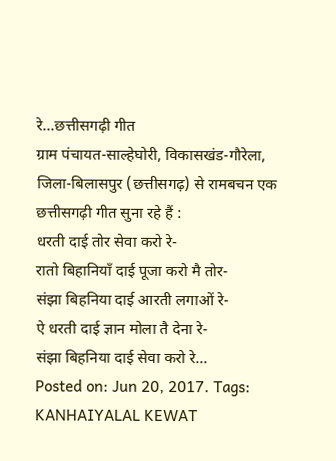रे...छत्तीसगढ़ी गीत
ग्राम पंचायत-साल्हेघोरी, विकासखंड-गौरेला, जिला-बिलासपुर (छत्तीसगढ़) से रामबचन एक छत्तीसगढ़ी गीत सुना रहे हैं :
धरती दाई तोर सेवा करो रे-
रातो बिहानियाँ दाई पूजा करो मै तोर-
संझा बिहनिया दाई आरती लगाओं रे-
ऐ धरती दाई ज्ञान मोला तै देना रे-
संझा बिहनिया दाई सेवा करो रे...
Posted on: Jun 20, 2017. Tags: KANHAIYALAL KEWAT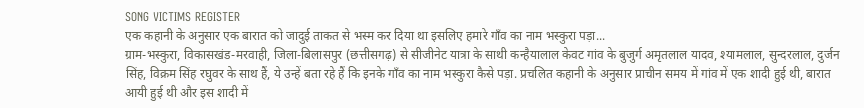SONG VICTIMS REGISTER
एक कहानी के अनुसार एक बारात को जादुई ताकत से भस्म कर दिया था इसलिए हमारे गाँव का नाम भस्कुरा पड़ा...
ग्राम-भस्कुरा, विकासखंड-मरवाही, जिला-बिलासपुर (छत्तीसगढ़) से सीजीनेट यात्रा के साथी कन्हैयालाल केवट गांव के बुजुर्ग अमृतलाल यादव, श्यामलाल, सुन्दरलाल, दुर्जन सिंह, विक्रम सिंह रघुवर के साथ हैं, ये उन्हें बता रहे हैं कि इनके गाँव का नाम भस्कुरा कैसे पड़ा. प्रचलित कहानी के अनुसार प्राचीन समय में गांव में एक शादी हुई थी, बारात आयी हुई थी और इस शादी में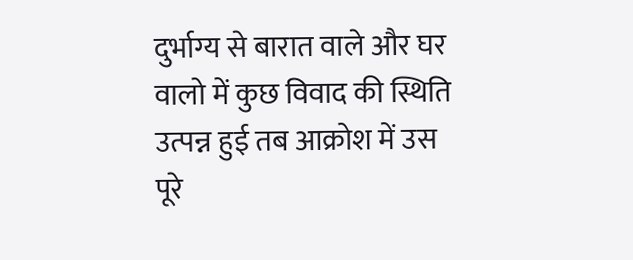दुर्भाग्य से बारात वाले और घर वालो में कुछ विवाद की स्थिति उत्पन्न हुई तब आक्रोश में उस पूरे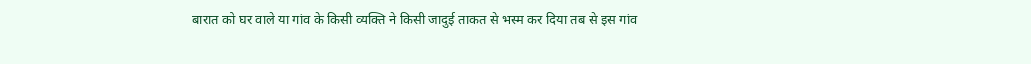बारात को घर वाले या गांव के किसी व्यक्ति ने किसी जादुई ताकत से भस्म कर दिया तब से इस गांव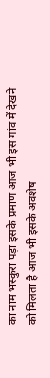का नाम भस्कुरा पड़ा इसके प्रमाण आज भी इस गांव में देखने को मिलता है आज भी इसके अवशेष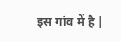इस गांव में है |